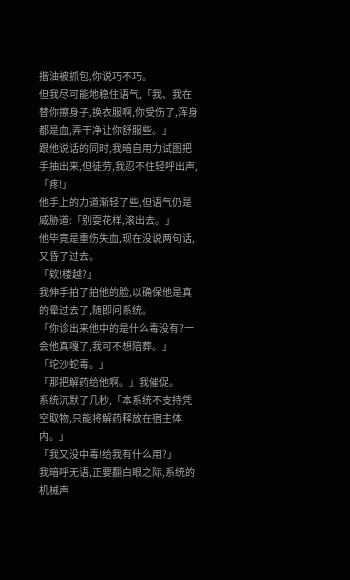揩油被抓包,你说巧不巧。
但我尽可能地稳住语气,「我、我在替你擦身子,换衣服啊,你受伤了,浑身都是血,弄干净让你舒服些。」
跟他说话的同时,我暗自用力试图把手抽出来,但徒劳,我忍不住轻呼出声,「疼!」
他手上的力道渐轻了些,但语气仍是威胁道:「别耍花样,滚出去。」
他毕竟是重伤失血,现在没说两句话,又昏了过去。
「欸!楼越?」
我伸手拍了拍他的脸,以确保他是真的晕过去了,随即问系统。
「你诊出来他中的是什么毒没有?一会他真嘎了,我可不想陪葬。」
「坨沙蛇毒。」
「那把解药给他啊。」我催促。
系统沉默了几秒,「本系统不支持凭空取物,只能将解药释放在宿主体内。」
「我又没中毒!给我有什么用?」
我暗呼无语,正要翻白眼之际,系统的机械声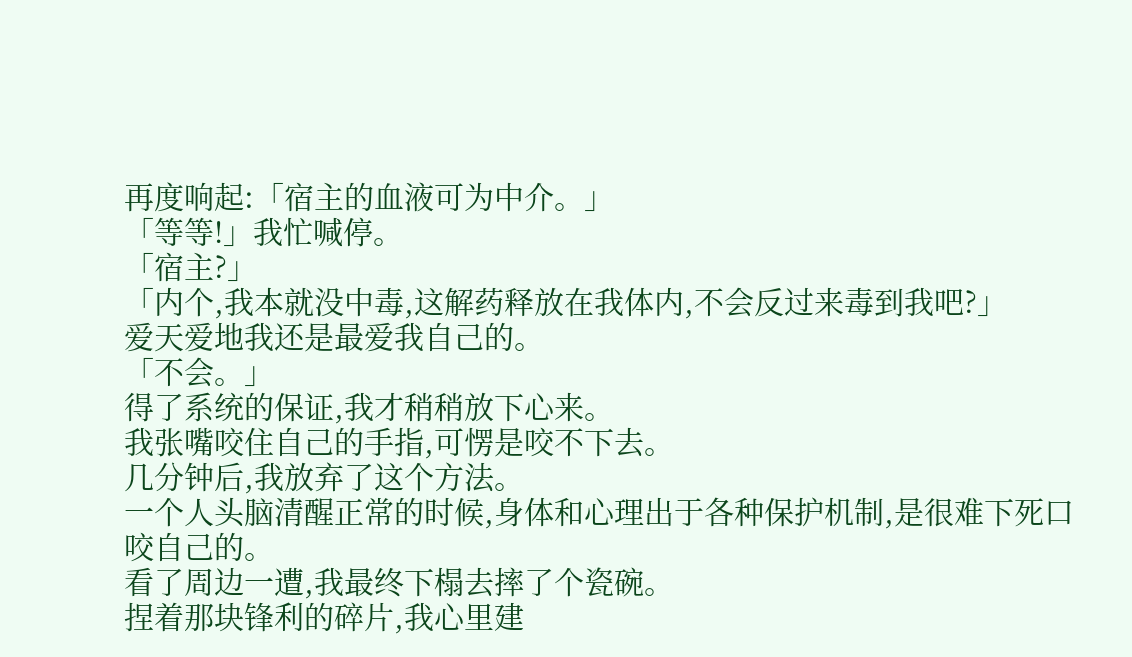再度响起:「宿主的血液可为中介。」
「等等!」我忙喊停。
「宿主?」
「内个,我本就没中毒,这解药释放在我体内,不会反过来毒到我吧?」
爱天爱地我还是最爱我自己的。
「不会。」
得了系统的保证,我才稍稍放下心来。
我张嘴咬住自己的手指,可愣是咬不下去。
几分钟后,我放弃了这个方法。
一个人头脑清醒正常的时候,身体和心理出于各种保护机制,是很难下死口咬自己的。
看了周边一遭,我最终下榻去摔了个瓷碗。
捏着那块锋利的碎片,我心里建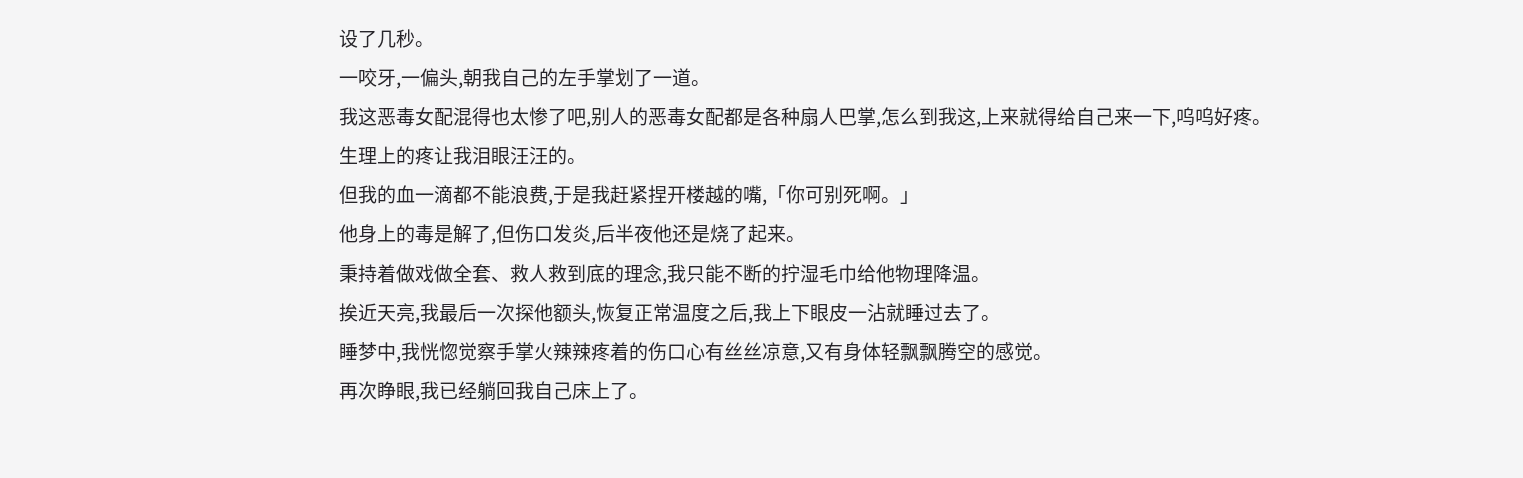设了几秒。
一咬牙,一偏头,朝我自己的左手掌划了一道。
我这恶毒女配混得也太惨了吧,别人的恶毒女配都是各种扇人巴掌,怎么到我这,上来就得给自己来一下,呜呜好疼。
生理上的疼让我泪眼汪汪的。
但我的血一滴都不能浪费,于是我赶紧捏开楼越的嘴,「你可别死啊。」
他身上的毒是解了,但伤口发炎,后半夜他还是烧了起来。
秉持着做戏做全套、救人救到底的理念,我只能不断的拧湿毛巾给他物理降温。
挨近天亮,我最后一次探他额头,恢复正常温度之后,我上下眼皮一沾就睡过去了。
睡梦中,我恍惚觉察手掌火辣辣疼着的伤口心有丝丝凉意,又有身体轻飘飘腾空的感觉。
再次睁眼,我已经躺回我自己床上了。